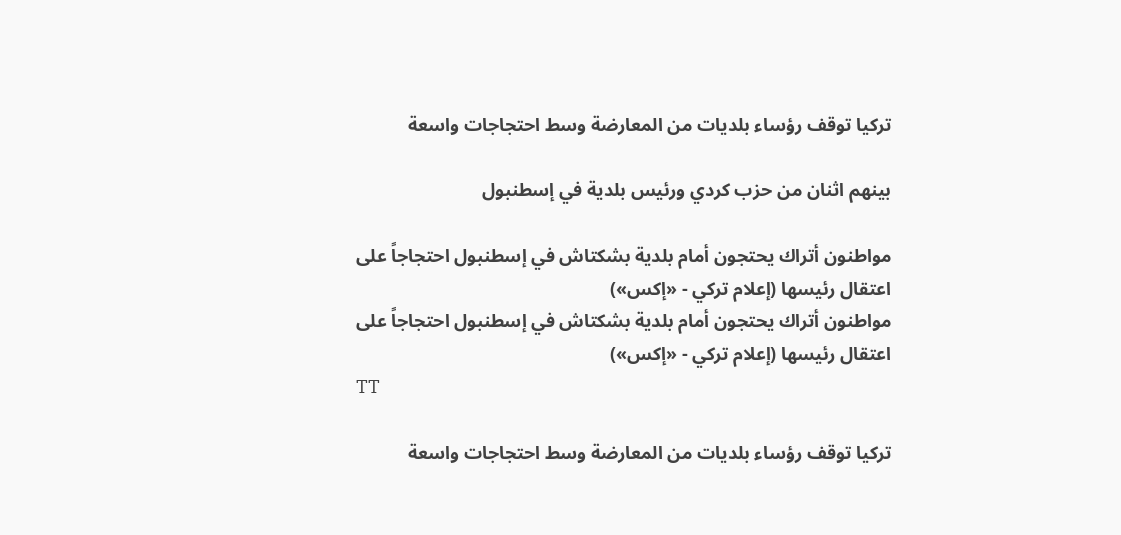تركيا توقف رؤساء بلديات من المعارضة وسط احتجاجات واسعة

بينهم اثنان من حزب كردي ورئيس بلدية في إسطنبول

مواطنون أتراك يحتجون أمام بلدية بشكتاش في إسطنبول احتجاجاً على اعتقال رئيسها (إعلام تركي - «إكس»)
مواطنون أتراك يحتجون أمام بلدية بشكتاش في إسطنبول احتجاجاً على اعتقال رئيسها (إعلام تركي - «إكس»)
TT

تركيا توقف رؤساء بلديات من المعارضة وسط احتجاجات واسعة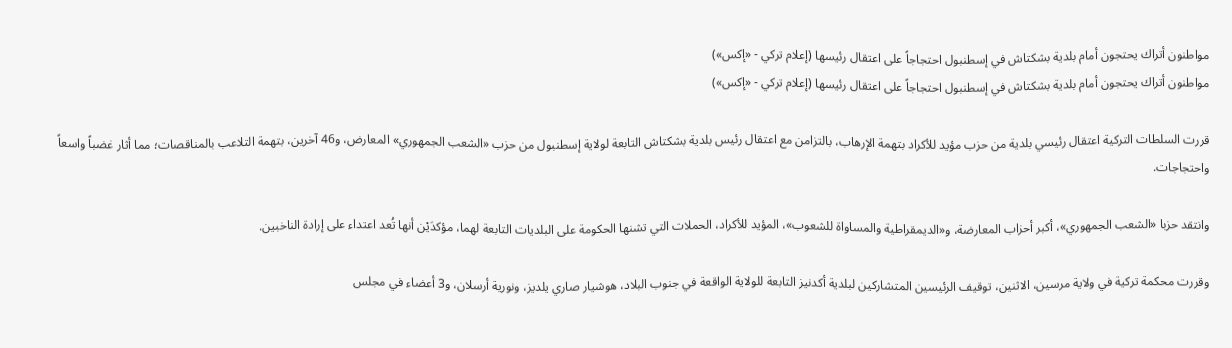مواطنون أتراك يحتجون أمام بلدية بشكتاش في إسطنبول احتجاجاً على اعتقال رئيسها (إعلام تركي - «إكس»)
مواطنون أتراك يحتجون أمام بلدية بشكتاش في إسطنبول احتجاجاً على اعتقال رئيسها (إعلام تركي - «إكس»)

قررت السلطات التركية اعتقال رئيسي بلدية من حزب مؤيد للأكراد بتهمة الإرهاب، بالتزامن مع اعتقال رئيس بلدية بشكتاش التابعة لولاية إسطنبول من حزب «الشعب الجمهوري» المعارض، و46 آخرين، بتهمة التلاعب بالمناقصات؛ مما أثار غضباً واسعاً واحتجاجات.

وانتقد حزبا «الشعب الجمهوري»، أكبر أحزاب المعارضة، و«الديمقراطية والمساواة للشعوب»، المؤيد للأكراد، الحملات التي تشنها الحكومة على البلديات التابعة لهما، مؤكدَيْن أنها تُعد اعتداء على إرادة الناخبين.

وقررت محكمة تركية في ولاية مرسين، الاثنين، توقيف الرئيسين المتشاركين لبلدية أكدنيز التابعة للولاية الواقعة في جنوب البلاد، هوشيار صاري يلديز، ونورية أرسلان، و3 أعضاء في مجلس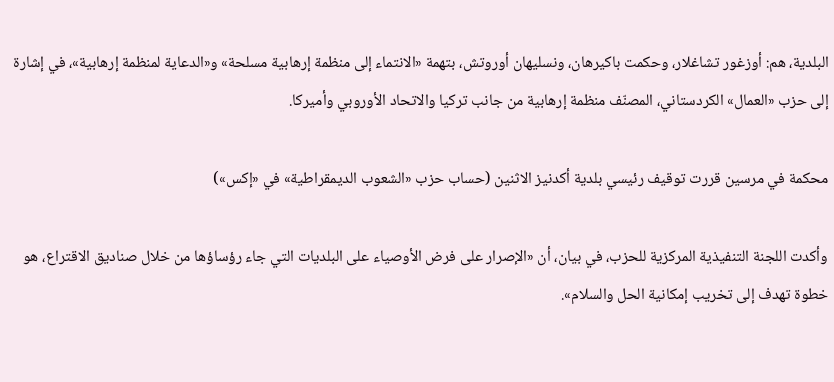البلدية، هم: أوزغور تشاغلار، وحكمت باكيرهان، ونسليهان أوروتش، بتهمة «الانتماء إلى منظمة إرهابية مسلحة» و«الدعاية لمنظمة إرهابية»، في إشارة إلى حزب «العمال» الكردستاني، المصنّف منظمة إرهابية من جانب تركيا والاتحاد الأوروبي وأميركا.

محكمة في مرسين قررت توقيف رئيسي بلدية أكدنيز الاثنين (حساب حزب «الشعوب الديمقراطية» في «إكس»)

وأكدت اللجنة التنفيذية المركزية للحزب، في بيان، أن «الإصرار على فرض الأوصياء على البلديات التي جاء رؤساؤها من خلال صناديق الاقتراع، هو خطوة تهدف إلى تخريب إمكانية الحل والسلام».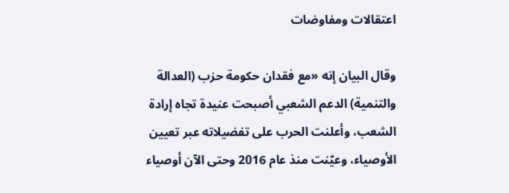اعتقالات ومفاوضات

وقال البيان إنه «مع فقدان حكومة حزب (العدالة والتنمية) الدعم الشعبي أصبحت عنيدة تجاه إرادة الشعب، وأعلنت الحرب على تفضيلاته عبر تعيين الأوصياء، وعيّنت منذ عام 2016 وحتى الآن أوصياء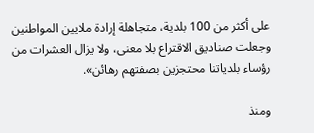على أكثر من 100 بلدية، متجاهلة إرادة ملايين المواطنين وجعلت صناديق الاقتراع بلا معنى، ولا يزال العشرات من رؤساء بلدياتنا محتجزين بصفتهم رهائن».

ومنذ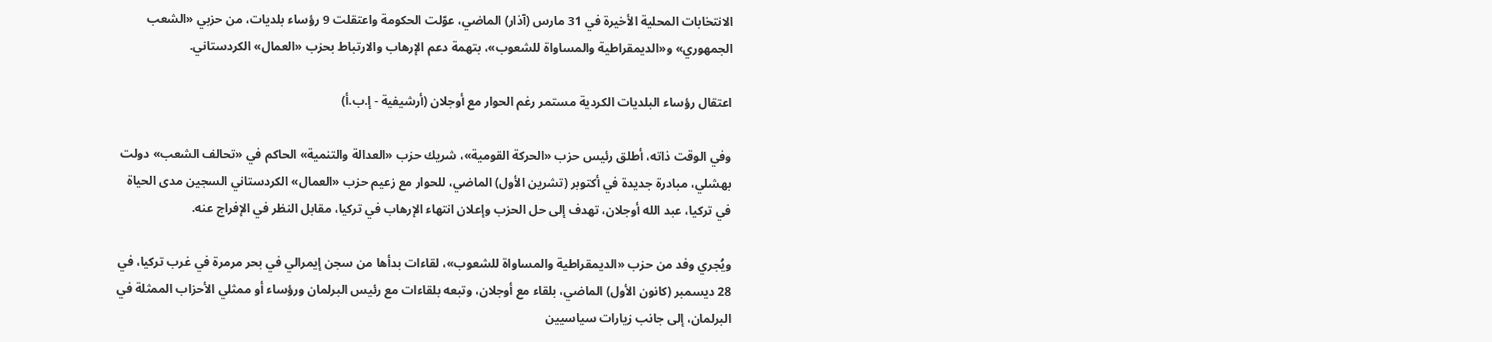الانتخابات المحلية الأخيرة في 31 مارس (آذار) الماضي، عوّلت الحكومة واعتقلت 9 رؤساء بلديات، من حزبي «الشعب الجمهوري» و«الديمقراطية والمساواة للشعوب»، بتهمة دعم الإرهاب والارتباط بحزب «العمال» الكردستاني.

اعتقال رؤساء البلديات الكردية مستمر رغم الحوار مع أوجلان (أرشيفية - إ.ب.أ)

وفي الوقت ذاته، أطلق رئيس حزب «الحركة القومية»، شريك حزب «العدالة والتنمية» الحاكم في «تحالف الشعب» دولت بهشلي، مبادرة جديدة في أكتوبر (تشرين الأول) الماضي، للحوار مع زعيم حزب «العمال» الكردستاني السجين مدى الحياة في تركيا، عبد الله أوجلان، تهدف إلى حل الحزب وإعلان انتهاء الإرهاب في تركيا، مقابل النظر في الإفراج عنه.

ويُجري وفد من حزب «الديمقراطية والمساواة للشعوب»، لقاءات بدأها من سجن إيمرالي في بحر مرمرة في غرب تركيا، في 28 ديسمبر (كانون الأول) الماضي، بلقاء مع أوجلان، وتبعه بلقاءات مع رئيس البرلمان ورؤساء أو ممثلي الأحزاب الممثلة في البرلمان، إلى جانب زيارات سياسيين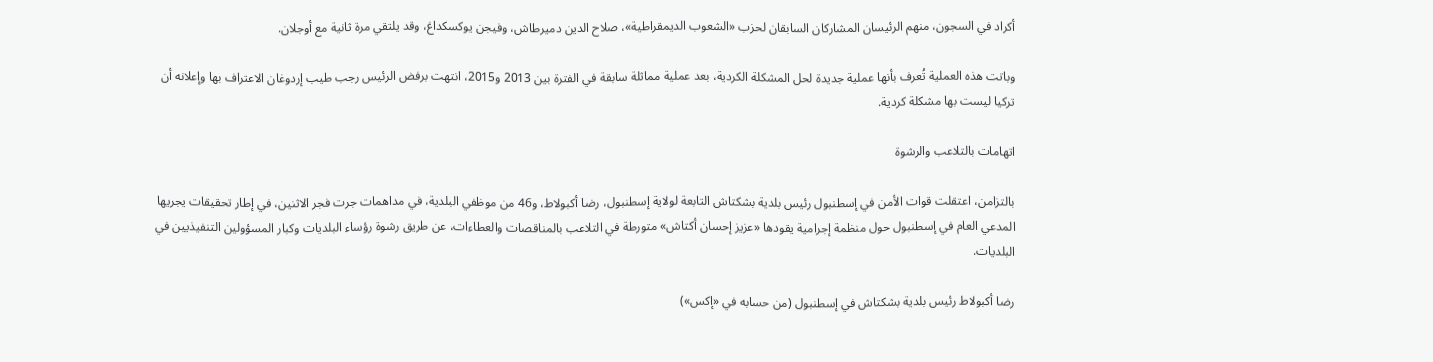أكراد في السجون، منهم الرئيسان المشاركان السابقان لحزب «الشعوب الديمقراطية»، صلاح الدين دميرطاش، وفيجن يوكسكداغ، وقد يلتقي مرة ثانية مع أوجلان.

وباتت هذه العملية تُعرف بأنها عملية جديدة لحل المشكلة الكردية، بعد عملية مماثلة سابقة في الفترة بين 2013 و2015، انتهت برفض الرئيس رجب طيب إردوغان الاعتراف بها وإعلانه أن تركيا ليست بها مشكلة كردية.

اتهامات بالتلاعب والرشوة

بالتزامن، اعتقلت قوات الأمن في إسطنبول رئيس بلدية بشكتاش التابعة لولاية إسطنبول، رضا أكبولاط، و46 من موظفي البلدية، في مداهمات جرت فجر الاثنين، في إطار تحقيقات يجريها المدعي العام في إسطنبول حول منظمة إجرامية يقودها «عزيز إحسان أكتاش» متورطة في التلاعب بالمناقصات والعطاءات، عن طريق رشوة رؤساء البلديات وكبار المسؤولين التنفيذيين في البلديات.

رضا أكبولاط رئيس بلدية بشكتاش في إسطنبول (من حسابه في «إكس»)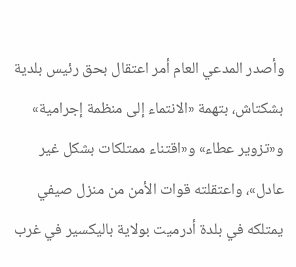وأصدر المدعي العام أمر اعتقال بحق رئيس بلدية بشكتاش، بتهمة «الانتماء إلى منظمة إجرامية» و«تزوير عطاء» و«اقتناء ممتلكات بشكل غير عادل»، واعتقلته قوات الأمن من منزل صيفي يمتلكه في بلدة أدرميت بولاية باليكسير في غرب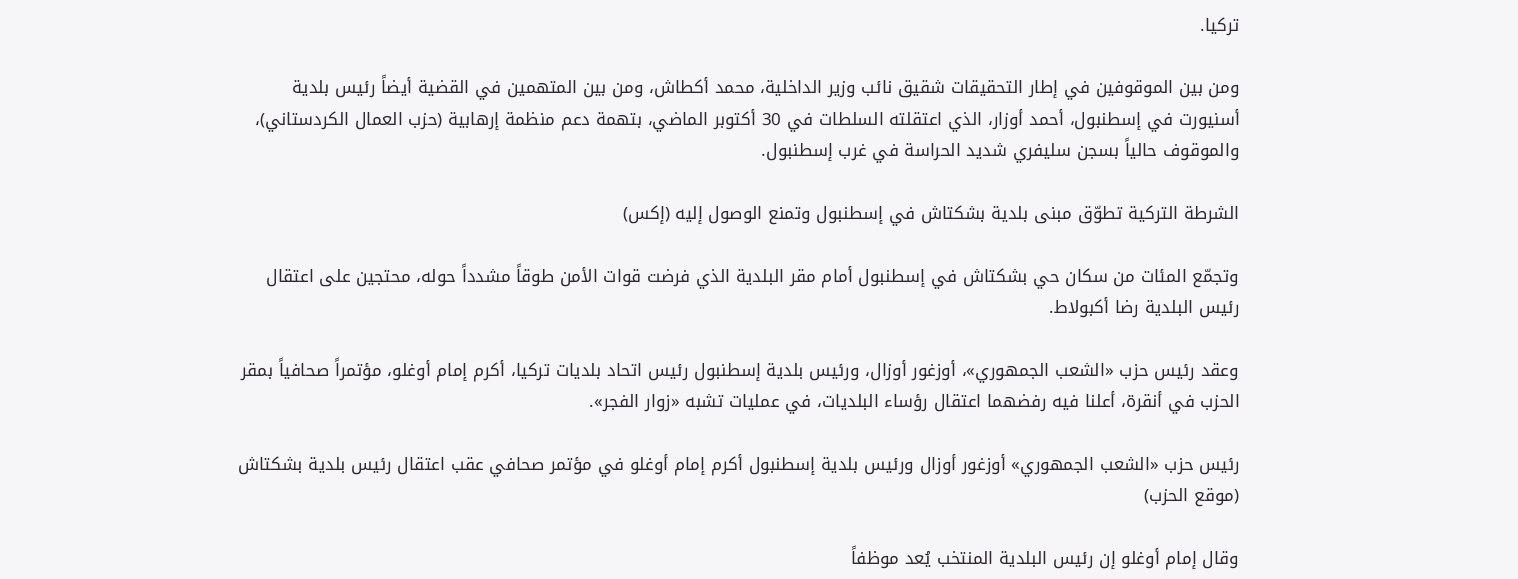تركيا.

ومن بين الموقوفين في إطار التحقيقات شقيق نائب وزير الداخلية، محمد أكطاش، ومن بين المتهمين في القضية أيضاً رئيس بلدية أسنيورت في إسطنبول، أحمد أوزار، الذي اعتقلته السلطات في 30 أكتوبر الماضي، بتهمة دعم منظمة إرهابية (حزب العمال الكردستاني)، والموقوف حالياً بسجن سليفري شديد الحراسة في غرب إسطنبول.

الشرطة التركية تطوّق مبنى بلدية بشكتاش في إسطنبول وتمنع الوصول إليه (إكس)

وتجمّع المئات من سكان حي بشكتاش في إسطنبول أمام مقر البلدية الذي فرضت قوات الأمن طوقاً مشدداً حوله، محتجين على اعتقال رئيس البلدية رضا أكبولاط.

وعقد رئيس حزب «الشعب الجمهوري»، أوزغور أوزال، ورئيس بلدية إسطنبول رئيس اتحاد بلديات تركيا، أكرم إمام أوغلو، مؤتمراً صحافياً بمقر الحزب في أنقرة، أعلنا فيه رفضهما اعتقال رؤساء البلديات، في عمليات تشبه «زوار الفجر».

رئيس حزب «الشعب الجمهوري» أوزغور أوزال ورئيس بلدية إسطنبول أكرم إمام أوغلو في مؤتمر صحافي عقب اعتقال رئيس بلدية بشكتاش (موقع الحزب)

وقال إمام أوغلو إن رئيس البلدية المنتخب يُعد موظفاً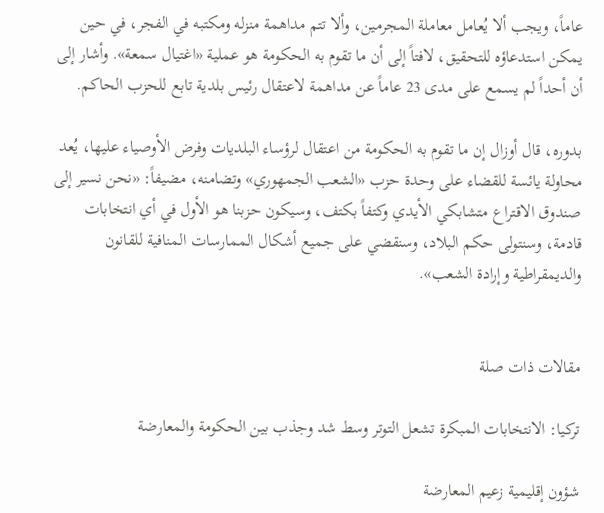عاماً، ويجب ألا يُعامل معاملة المجرمين، وألا تتم مداهمة منزله ومكتبه في الفجر، في حين يمكن استدعاؤه للتحقيق، لافتاً إلى أن ما تقوم به الحكومة هو عملية «اغتيال سمعة». وأشار إلى أن أحداً لم يسمع على مدى 23 عاماً عن مداهمة لاعتقال رئيس بلدية تابع للحزب الحاكم.

بدوره، قال أوزال إن ما تقوم به الحكومة من اعتقال لرؤساء البلديات وفرض الأوصياء عليها، يُعد محاولة يائسة للقضاء على وحدة حزب «الشعب الجمهوري» وتضامنه، مضيفاً: «نحن نسير إلى صندوق الاقتراع متشابكي الأيدي وكتفاً بكتف، وسيكون حزبنا هو الأول في أي انتخابات قادمة، وسنتولى حكم البلاد، وسنقضي على جميع أشكال الممارسات المنافية للقانون والديمقراطية وإرادة الشعب».


مقالات ذات صلة

تركيا: الانتخابات المبكرة تشعل التوتر وسط شد وجذب بين الحكومة والمعارضة

شؤون إقليمية زعيم المعارضة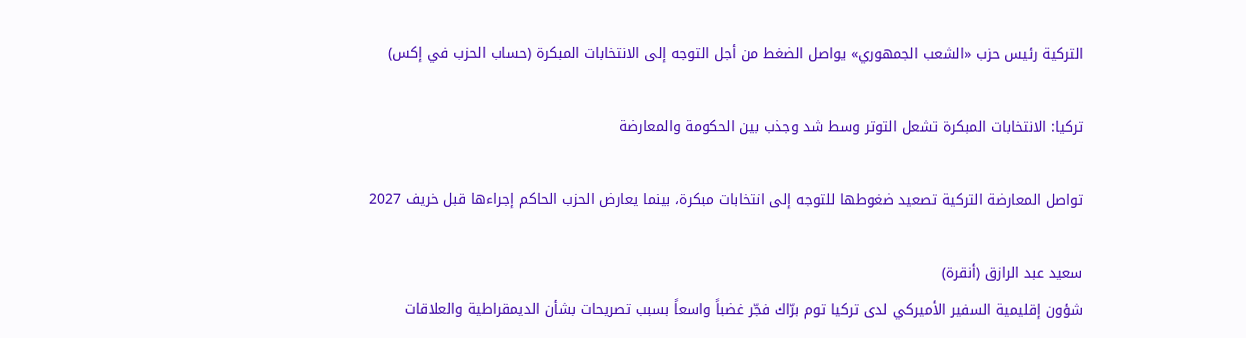التركية رئيس حزب «الشعب الجمهوري» يواصل الضغط من أجل التوجه إلى الانتخابات المبكرة (حساب الحزب في إكس)

تركيا: الانتخابات المبكرة تشعل التوتر وسط شد وجذب بين الحكومة والمعارضة

تواصل المعارضة التركية تصعيد ضغوطها للتوجه إلى انتخابات مبكرة، بينما يعارض الحزب الحاكم إجراءها قبل خريف 2027

سعيد عبد الرازق (أنقرة)
شؤون إقليمية السفير الأميركي لدى تركيا توم برّاك فجّر غضباً واسعاً بسبب تصريحات بشأن الديمقراطية والعلاقات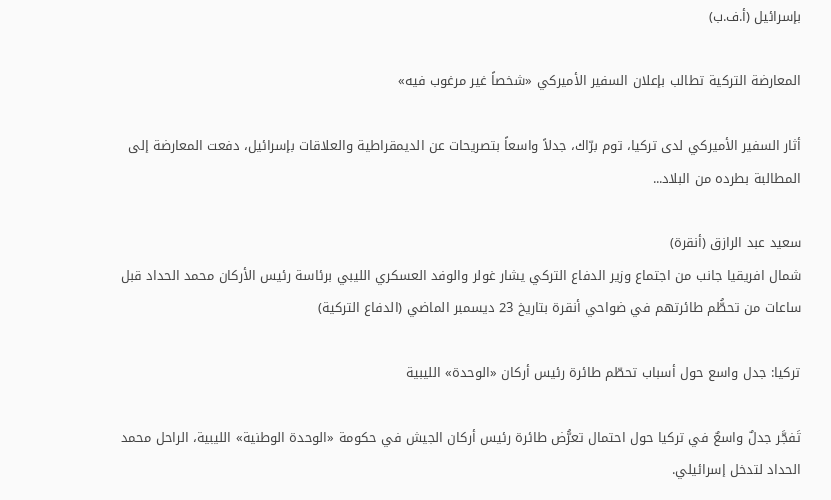بإسرائيل (أ.ف.ب)

المعارضة التركية تطالب بإعلان السفير الأميركي «شخصاً غير مرغوب فيه»

أثار السفير الأميركي لدى تركيا، توم برّاك، جدلاً واسعاً بتصريحات عن الديمقراطية والعلاقات بإسرائيل، دفعت المعارضة إلى المطالبة بطرده من البلاد...

سعيد عبد الرازق (أنقرة)
شمال افريقيا جانب من اجتماع وزير الدفاع التركي يشار غولر والوفد العسكري الليبي برئاسة رئيس الأركان محمد الحداد قبل ساعات من تحطُّم طائرتهم في ضواحي أنقرة بتاريخ 23 ديسمبر الماضي (الدفاع التركية)

تركيا: جدل واسع حول أسباب تحطّم طائرة رئيس أركان «الوحدة» الليبية

تَفجَّر جدلٌ واسعٌ في تركيا حول احتمال تعرُّض طائرة رئيس أركان الجيش في حكومة «الوحدة الوطنية» الليبية، الراحل محمد الحداد لتدخل إسرائيلي.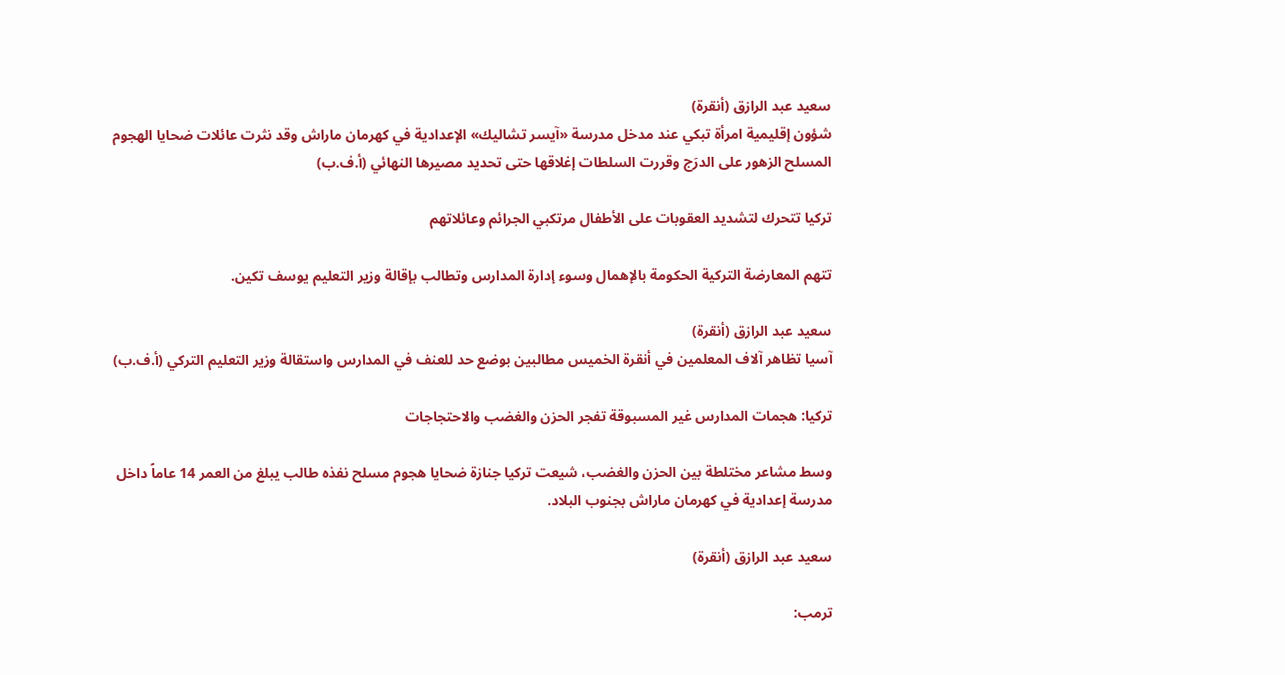سعيد عبد الرازق (أنقرة)
شؤون إقليمية امرأة تبكي عند مدخل مدرسة «آيسر تشاليك» الإعدادية في كهرمان ماراش وقد نثرت عائلات ضحايا الهجوم المسلح الزهور على الدرَج وقررت السلطات إغلاقها حتى تحديد مصيرها النهائي (أ.ف.ب)

تركيا تتحرك لتشديد العقوبات على الأطفال مرتكبي الجرائم وعائلاتهم

تتهم المعارضة التركية الحكومة بالإهمال وسوء إدارة المدارس وتطالب بإقالة وزير التعليم يوسف تكين.

سعيد عبد الرازق (أنقرة)
آسيا تظاهر آلاف المعلمين في أنقرة الخميس مطالبين بوضع حد للعنف في المدارس واستقالة وزير التعليم التركي (أ.ف.ب)

تركيا: هجمات المدارس غير المسبوقة تفجر الحزن والغضب والاحتجاجات

وسط مشاعر مختلطة بين الحزن والغضب، شيعت تركيا جنازة ضحايا هجوم مسلح نفذه طالب يبلغ من العمر 14 عاماً داخل مدرسة إعدادية في كهرمان ماراش بجنوب البلاد.

سعيد عبد الرازق (أنقرة)

ترمب: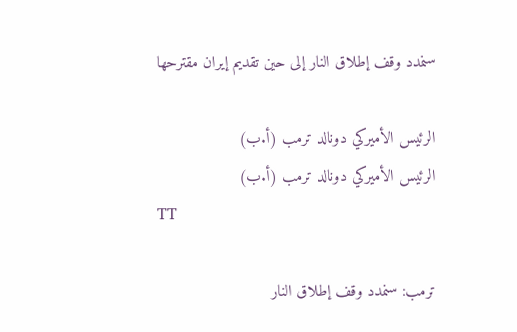سنمدد وقف إطلاق النار إلى حين تقديم إيران مقترحها

الرئيس الأميركي دونالد ترمب (أ.ب)
الرئيس الأميركي دونالد ترمب (أ.ب)
TT

ترمب: سنمدد وقف إطلاق النار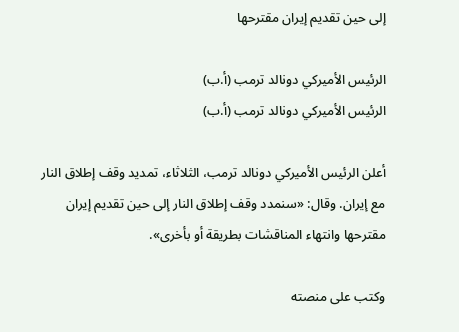إلى حين تقديم إيران مقترحها

الرئيس الأميركي دونالد ترمب (أ.ب)
الرئيس الأميركي دونالد ترمب (أ.ب)

أعلن الرئيس الأميركي دونالد ترمب، الثلاثاء، تمديد وقف إطلاق النار مع إيران. وقال: «سنمدد وقف إطلاق النار إلى حين تقديم إيران مقترحها وانتهاء المناقشات بطريقة أو بأخرى».

وكتب على منصته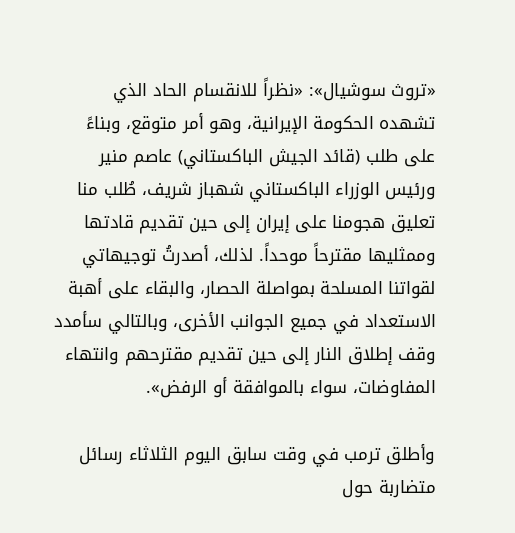«تروث سوشيال»: «نظراً للانقسام الحاد الذي تشهده الحكومة الإيرانية، وهو أمر متوقع، وبناءً على طلب (قائد الجيش الباكستاني) عاصم منير ورئيس الوزراء الباكستاني شهباز شريف، طُلب منا تعليق هجومنا على إيران إلى حين تقديم قادتها وممثليها مقترحاً موحداً. لذلك، أصدرتُ توجيهاتي لقواتنا المسلحة بمواصلة الحصار، والبقاء على أهبة الاستعداد في جميع الجوانب الأخرى، وبالتالي سأمدد وقف إطلاق النار إلى حين تقديم مقترحهم وانتهاء المفاوضات، سواء بالموافقة أو الرفض».

وأطلق ترمب في وقت سابق اليوم الثلاثاء رسائل متضاربة حول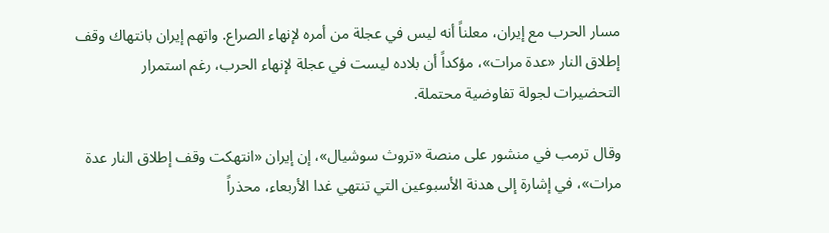مسار الحرب مع إيران، معلناً أنه ليس في عجلة من أمره لإنهاء الصراع. واتهم إيران بانتهاك وقف إطلاق النار «عدة مرات»، مؤكداً أن بلاده ليست في عجلة لإنهاء الحرب، رغم استمرار التحضيرات لجولة تفاوضية محتملة.

وقال ترمب في منشور على منصة «تروث سوشيال»، إن إيران «انتهكت وقف إطلاق النار عدة مرات»، في إشارة إلى هدنة الأسبوعين التي تنتهي غدا الأربعاء، محذراً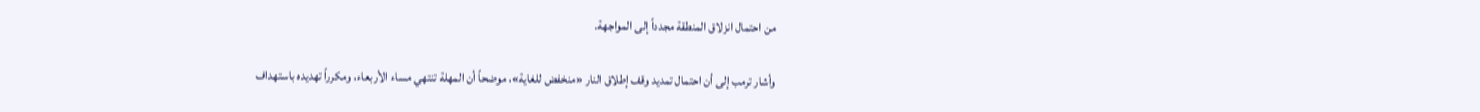من احتمال انزلاق المنطقة مجدداً إلى المواجهة.

وأشار ترمب إلى أن احتمال تمديد وقف إطلاق النار «منخفض للغاية»، موضحاً أن المهلة تنتهي مساء الأربعاء، ومكرراً تهديده باستهداف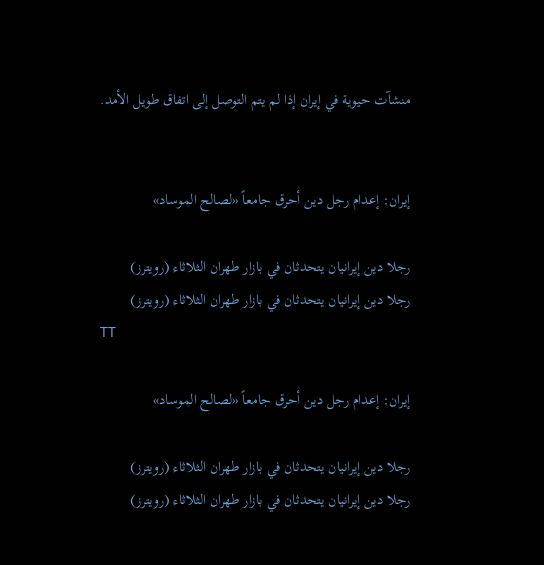منشآت حيوية في إيران إذا لم يتم التوصل إلى اتفاق طويل الأمد.


إيران: إعدام رجل دين أحرق جامعاً «لصالح الموساد»

رجلا دين إيرانيان يتحدثان في بازار طهران الثلاثاء (رويترز)
رجلا دين إيرانيان يتحدثان في بازار طهران الثلاثاء (رويترز)
TT

إيران: إعدام رجل دين أحرق جامعاً «لصالح الموساد»

رجلا دين إيرانيان يتحدثان في بازار طهران الثلاثاء (رويترز)
رجلا دين إيرانيان يتحدثان في بازار طهران الثلاثاء (رويترز)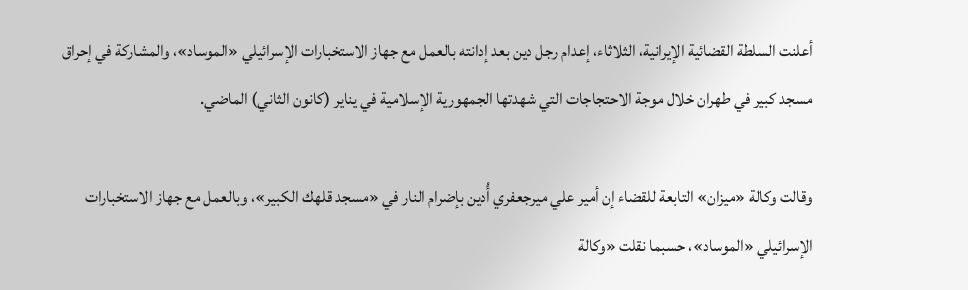أعلنت السلطة القضائية الإيرانية، الثلاثاء، إعدام رجل دين بعد إدانته بالعمل مع جهاز الاستخبارات الإسرائيلي «الموساد»، والمشاركة في إحراق مسجد كبير في طهران خلال موجة الاحتجاجات التي شهدتها الجمهورية الإسلامية في يناير (كانون الثاني) الماضي.

وقالت وكالة «ميزان» التابعة للقضاء إن أمير علي ميرجعفري أُدين بإضرام النار في «مسجد قلهك الكبير»، وبالعمل مع جهاز الاستخبارات الإسرائيلي «الموساد»، حسبما نقلت «وكالة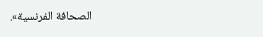الصحافة الفرنسية».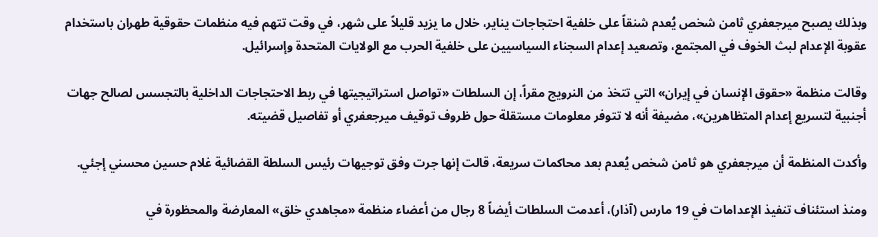وبذلك يصبح ميرجعفري ثامن شخص يُعدم شنقاً على خلفية احتجاجات يناير، خلال ما يزيد قليلاً على شهر، في وقت تتهم فيه منظمات حقوقية طهران باستخدام عقوبة الإعدام لبث الخوف في المجتمع، وتصعيد إعدام السجناء السياسيين على خلفية الحرب مع الولايات المتحدة وإسرائيل.

وقالت منظمة «حقوق الإنسان في إيران» التي تتخذ من النرويج مقراً، إن السلطات «تواصل استراتيجيتها في ربط الاحتجاجات الداخلية بالتجسس لصالح جهات أجنبية لتسريع إعدام المتظاهرين»، مضيفة أنه لا تتوفر معلومات مستقلة حول ظروف توقيف ميرجعفري أو تفاصيل قضيته.

وأكدت المنظمة أن ميرجعفري هو ثامن شخص يُعدم بعد محاكمات سريعة، قالت إنها جرت وفق توجيهات رئيس السلطة القضائية غلام حسين محسني إجئي.

ومنذ استئناف تنفيذ الإعدامات في 19 مارس (آذار)، أعدمت السلطات أيضاً 8 رجال من أعضاء منظمة «مجاهدي خلق» المعارضة والمحظورة في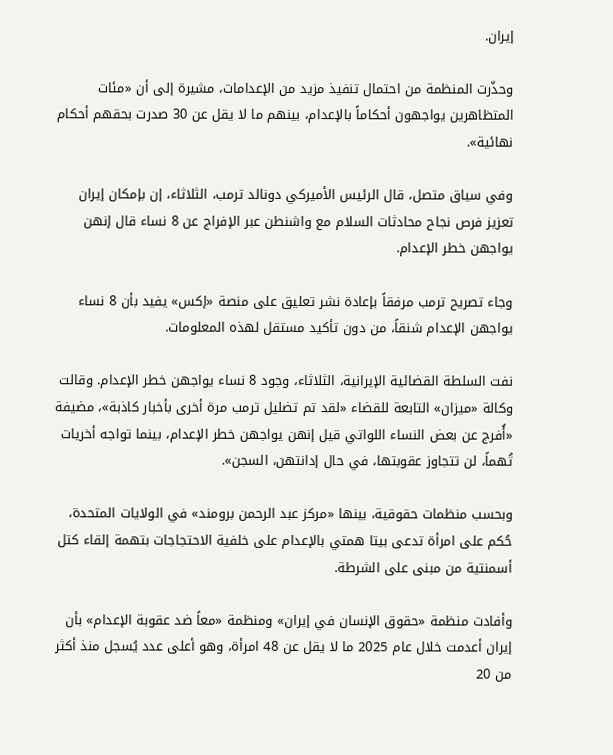إيران.

وحذّرت المنظمة من احتمال تنفيذ مزيد من الإعدامات، مشيرة إلى أن «مئات المتظاهرين يواجهون أحكاماً بالإعدام، بينهم ما لا يقل عن 30 صدرت بحقهم أحكام نهائية».

وفي سياق متصل، قال الرئيس الأميركي دونالد ترمب، الثلاثاء، إن بإمكان إيران تعزيز فرص نجاح محادثات السلام مع واشنطن عبر الإفراج عن 8 نساء قال إنهن يواجهن خطر الإعدام.

وجاء تصريح ترمب مرفقاً بإعادة نشر تعليق على منصة «إكس» يفيد بأن 8 نساء يواجهن الإعدام شنقاً، من دون تأكيد مستقل لهذه المعلومات.

نفت السلطة القضائية الإيرانية، الثلاثاء، وجود 8 نساء يواجهن خطر الإعدام. وقالت وكالة «ميزان» التابعة للقضاء «لقد تم تضليل ترمب مرة أخرى بأخبار كاذبة»، مضيفة «أُفرج عن بعض النساء اللواتي قيل إنهن يواجهن خطر الإعدام، بينما تواجه أخريات تُهماً، لن تتجاوز عقوبتها، في حال إدانتهن، السجن».

وبحسب منظمات حقوقية، بينها «مركز عبد الرحمن برومند» في الولايات المتحدة، حُكم على امرأة تدعى بيتا همتي بالإعدام على خلفية الاحتجاجات بتهمة إلقاء كتل أسمنتية من مبنى على الشرطة.

وأفادت منظمة «حقوق الإنسان في إيران» ومنظمة «معاً ضد عقوبة الإعدام» بأن إيران أعدمت خلال عام 2025 ما لا يقل عن 48 امرأة، وهو أعلى عدد يُسجل منذ أكثر من 20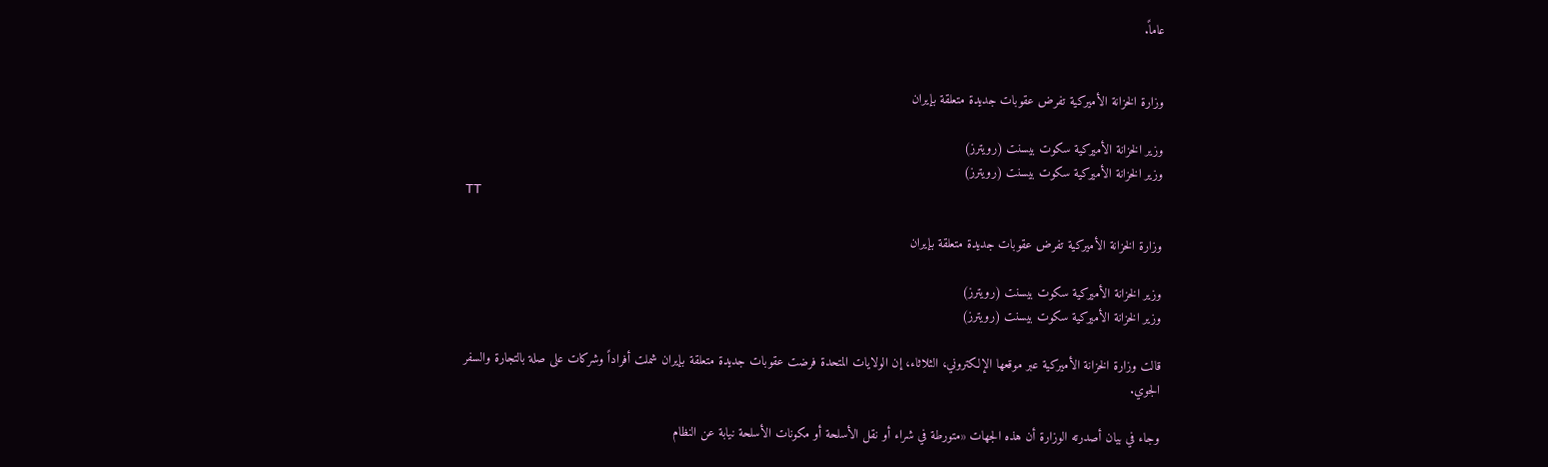عاماً.


وزارة الخزانة الأميركية تفرض عقوبات جديدة متعلقة بإيران

وزير الخزانة ‌الأميركية سكوت بيسنت (رويترز)
وزير الخزانة ‌الأميركية سكوت بيسنت (رويترز)
TT

وزارة الخزانة الأميركية تفرض عقوبات جديدة متعلقة بإيران

وزير الخزانة ‌الأميركية سكوت بيسنت (رويترز)
وزير الخزانة ‌الأميركية سكوت بيسنت (رويترز)

قالت وزارة الخزانة ‌الأميركية عبر موقعها الإلكتروني، الثلاثاء، ‌إن الولايات المتحدة فرضت عقوبات جديدة متعلقة ‌بإيران ‌شملت ‌أفراداً ‌وشركات ‌على صلة بالتجارة والسفر الجوي.

وجاء في بيان أصدرته الوزارة أن هذه الجهات «متورطة في شراء أو نقل الأسلحة أو مكونات الأسلحة نيابة عن النظام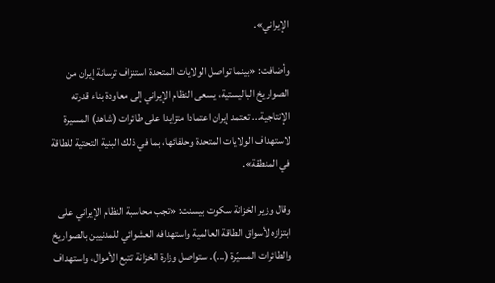الإيراني».

وأضافت: «بينما تواصل الولايات المتحدة استنزاف ترسانة إيران من الصواريخ الباليستية، يسعى النظام الإيراني إلى معاودة بناء قدرته الإنتاجية... تعتمد إيران اعتمادا متزايدا على طائرات (شاهد) المسيرة لاستهداف الولايات المتحدة وحلفائها، بما في ذلك البنية التحتية للطاقة في المنطقة».

وقال وزير الخزانة سكوت بيسنت: «تجب محاسبة النظام الإيراني على ابتزازه لأسواق الطاقة العالمية واستهدافه العشوائي للمدنيين بالصواريخ والطائرات المسيّرة (...). ستواصل وزارة الخزانة تتبع الأموال، واستهداف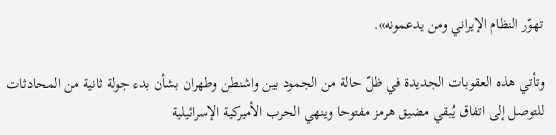تهوّر النظام الإيراني ومن يدعمونه».

وتأتي هذه العقوبات الجديدة في ظلّ حالة من ‌الجمود بين ‌واشنطن وطهران بشأن بدء جولة ثانية ‌من المحادثات للتوصل إلى ‌اتفاق يُبقي مضيق هرمز مفتوحا وينهي الحرب الأميركية الإسرائيلية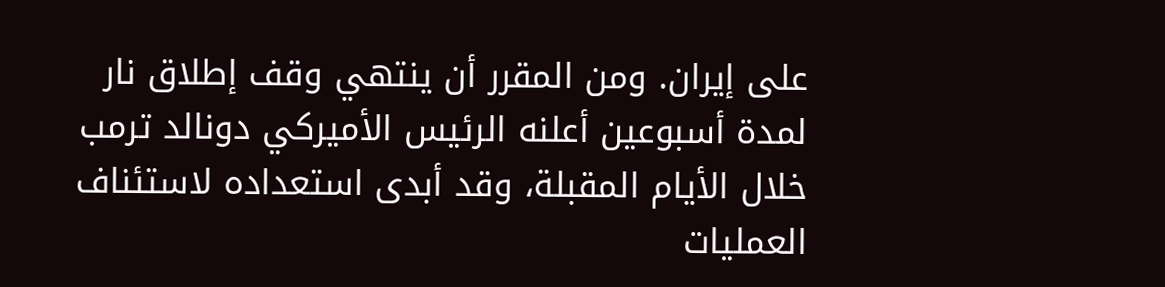على إيران. ومن المقرر أن ينتهي وقف إطلاق ‌نار لمدة أسبوعين أعلنه الرئيس الأميركي دونالد ترمب خلال الأيام المقبلة، وقد أبدى استعداده لاستئناف العمليات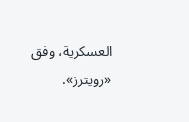العسكرية، وفق «رويترز».